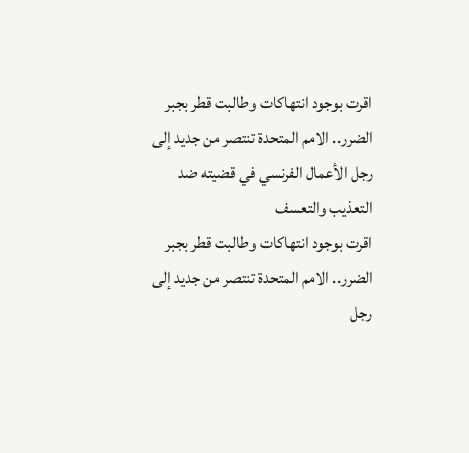اقرت بوجود انتهاكات وطالبت قطر بجبر الضرر.. الامم المتحدة تنتصر من جديد إلى رجل الأعمال الفرنسي في قضيته ضد التعذيب والتعسف
اقرت بوجود انتهاكات وطالبت قطر بجبر الضرر.. الامم المتحدة تنتصر من جديد إلى رجل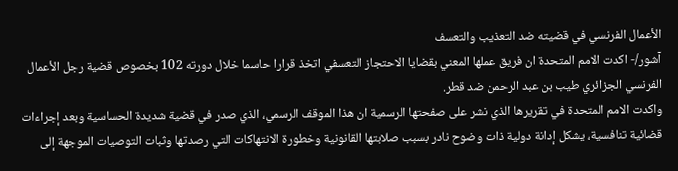الأعمال الفرنسي في قضيته ضد التعذيب والتعسف
آشور/- اكدت الامم المتحدة ان فريق عملها المعني بقضايا الاحتجاز التعسفي اتخذ قرارا حاسما خلال دورته 102 بخصوص قضية رجل الأعمال الفرنسي الجزائري طيب بن عبد الرحمن ضد قطر.
واكدت الامم المتحدة في تقريرها الذي نشر على صفحتها الرسمية ان هذا الموقف الرسمي، الذي صدر في قضية شديدة الحساسية وبعد إجراءات قضائية تنافسية، يشكل إدانة دولية ذات وضوح نادر بسبب صلابتها القانونية وخطورة الانتهاكات التي رصدتها وثبات التوصيات الموجهة إلى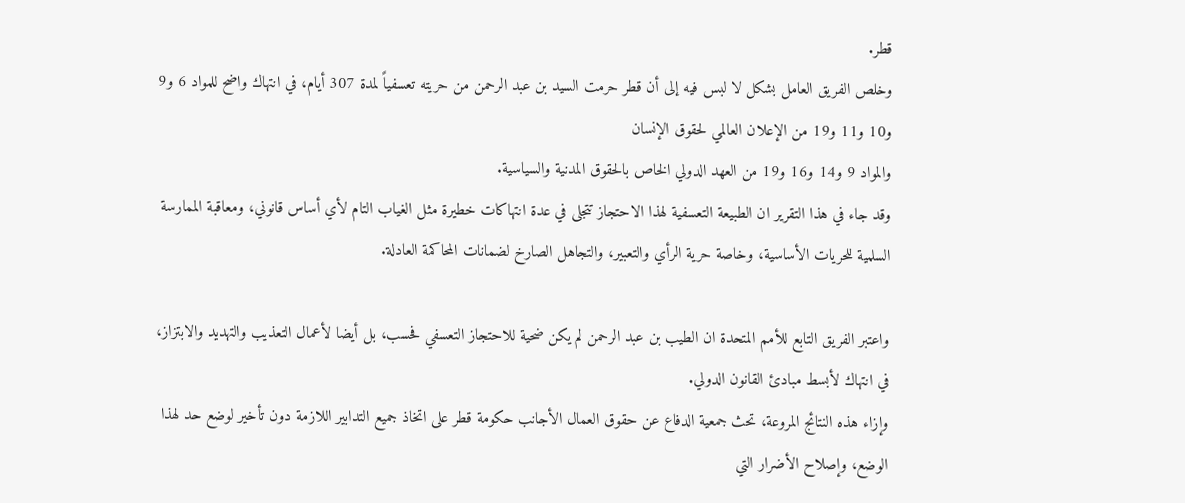قطر.
وخلص الفريق العامل بشكل لا لبس فيه إلى أن قطر حرمت السيد بن عبد الرحمن من حريته تعسفياً لمدة 307 أيام، في انتهاك واضح للمواد 6 و9 و10 و11 و19 من الإعلان العالمي لحقوق الإنسان
والمواد 9 و14 و16 و19 من العهد الدولي الخاص بالحقوق المدنية والسياسية.
وقد جاء في هذا التقرير ان الطبيعة التعسفية لهذا الاحتجاز تتجلى في عدة انتهاكات خطيرة مثل الغياب التام لأي أساس قانوني، ومعاقبة الممارسة السلمية للحريات الأساسية، وخاصة حرية الرأي والتعبير، والتجاهل الصارخ لضمانات المحاكمة العادلة.

واعتبر الفريق التابع للأمم المتحدة ان الطيب بن عبد الرحمن لم يكن ضحية للاحتجاز التعسفي فحسب، بل أيضا لأعمال التعذيب والتهديد والابتزاز، في انتهاك لأبسط مبادئ القانون الدولي.
وإزاء هذه النتائج المروعة، تحث جمعية الدفاع عن حقوق العمال الأجانب حكومة قطر على اتخاذ جميع التدابير اللازمة دون تأخير لوضع حد لهذا الوضع، وإصلاح الأضرار التي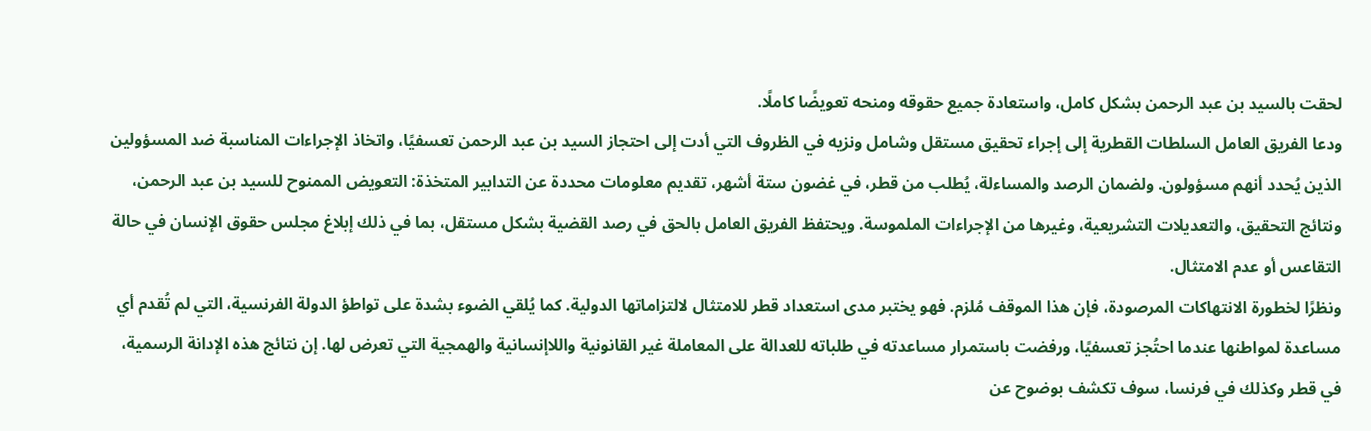لحقت بالسيد بن عبد الرحمن بشكل كامل، واستعادة جميع حقوقه ومنحه تعويضًا كاملًا.
ودعا الفريق العامل السلطات القطرية إلى إجراء تحقيق مستقل وشامل ونزيه في الظروف التي أدت إلى احتجاز السيد بن عبد الرحمن تعسفيًا، واتخاذ الإجراءات المناسبة ضد المسؤولين الذين يُحدد أنهم مسؤولون. ولضمان الرصد والمساءلة، يُطلب من قطر، في غضون ستة أشهر، تقديم معلومات محددة عن التدابير المتخذة: التعويض الممنوح للسيد بن عبد الرحمن، ونتائج التحقيق، والتعديلات التشريعية، وغيرها من الإجراءات الملموسة. ويحتفظ الفريق العامل بالحق في رصد القضية بشكل مستقل، بما في ذلك إبلاغ مجلس حقوق الإنسان في حالة التقاعس أو عدم الامتثال.
ونظرًا لخطورة الانتهاكات المرصودة، فإن هذا الموقف مُلزم. فهو يختبر مدى استعداد قطر للامتثال لالتزاماتها الدولية. كما يُلقي الضوء بشدة على تواطؤ الدولة الفرنسية، التي لم تُقدم أي مساعدة لمواطنها عندما احتُجز تعسفيًا، ورفضت باستمرار مساعدته في طلباته للعدالة على المعاملة غير القانونية واللاإنسانية والهمجية التي تعرض لها. إن نتائج هذه الإدانة الرسمية، في قطر وكذلك في فرنسا، سوف تكشف بوضوح عن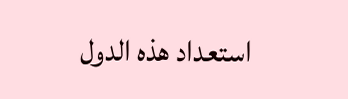استعداد هذه الدول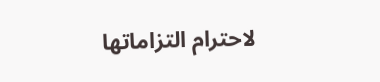لاحترام التزاماتها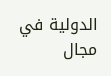الدولية في مجال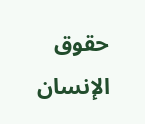حقوق الإنسان